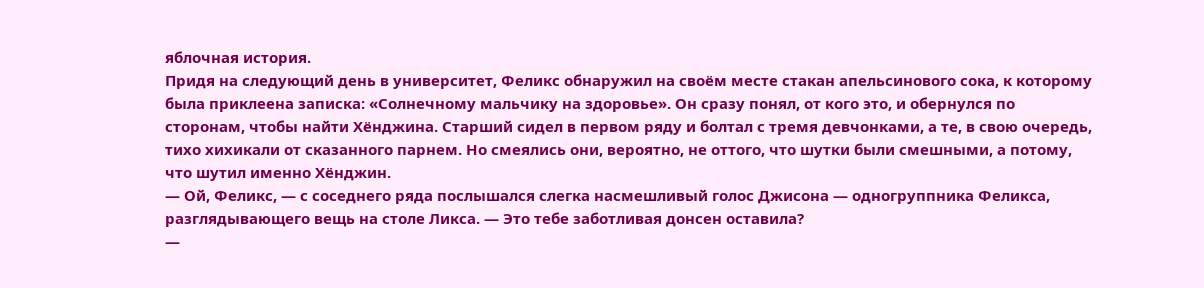яблочная история.
Придя на следующий день в университет, Феликс обнаружил на своём месте стакан апельсинового сока, к которому была приклеена записка: «Солнечному мальчику на здоровье». Он сразу понял, от кого это, и обернулся по сторонам, чтобы найти Хёнджина. Старший сидел в первом ряду и болтал с тремя девчонками, а те, в свою очередь, тихо хихикали от сказанного парнем. Но смеялись они, вероятно, не оттого, что шутки были смешными, а потому, что шутил именно Хёнджин.
— Ой, Феликс, — с соседнего ряда послышался слегка насмешливый голос Джисона — одногруппника Феликса, разглядывающего вещь на столе Ликса. — Это тебе заботливая донсен оставила?
—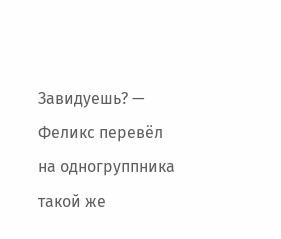Завидуешь? — Феликс перевёл на одногруппника такой же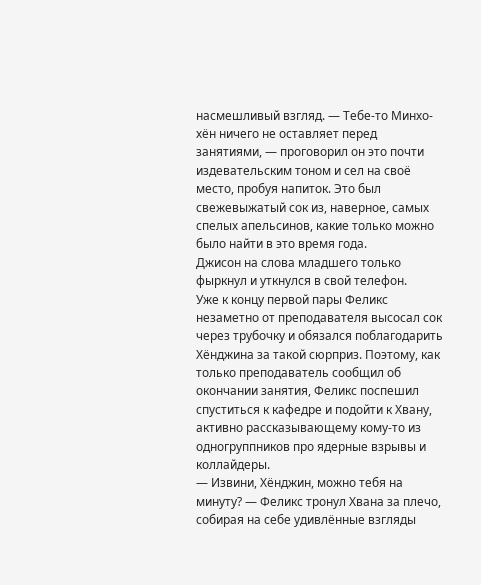насмешливый взгляд. — Тебе-то Минхо-хён ничего не оставляет перед занятиями, — проговорил он это почти издевательским тоном и сел на своё место, пробуя напиток. Это был свежевыжатый сок из, наверное, самых спелых апельсинов, какие только можно было найти в это время года.
Джисон на слова младшего только фыркнул и уткнулся в свой телефон.
Уже к концу первой пары Феликс незаметно от преподавателя высосал сок через трубочку и обязался поблагодарить Хёнджина за такой сюрприз. Поэтому, как только преподаватель сообщил об окончании занятия, Феликс поспешил спуститься к кафедре и подойти к Хвану, активно рассказывающему кому-то из одногруппников про ядерные взрывы и коллайдеры.
— Извини, Хёнджин, можно тебя на минуту? — Феликс тронул Хвана за плечо, собирая на себе удивлённые взгляды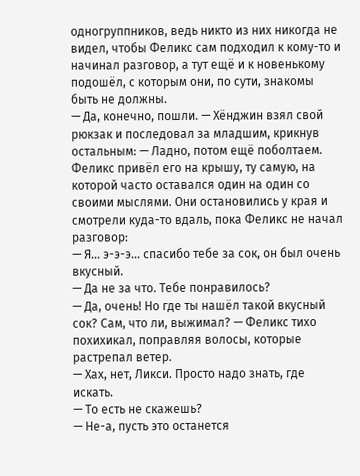одногруппников, ведь никто из них никогда не видел, чтобы Феликс сам подходил к кому-то и начинал разговор, а тут ещё и к новенькому подошёл, с которым они, по сути, знакомы быть не должны.
— Да, конечно, пошли. — Хёнджин взял свой рюкзак и последовал за младшим, крикнув остальным: — Ладно, потом ещё поболтаем.
Феликс привёл его на крышу, ту самую, на которой часто оставался один на один со своими мыслями. Они остановились у края и смотрели куда-то вдаль, пока Феликс не начал разговор:
— Я… э-э-э... спасибо тебе за сок, он был очень вкусный.
— Да не за что. Тебе понравилось?
— Да, очень! Но где ты нашёл такой вкусный сок? Сам, что ли, выжимал? — Феликс тихо похихикал, поправляя волосы, которые растрепал ветер.
— Хах, нет, Ликси. Просто надо знать, где искать.
— То есть не скажешь?
— Не-а, пусть это останется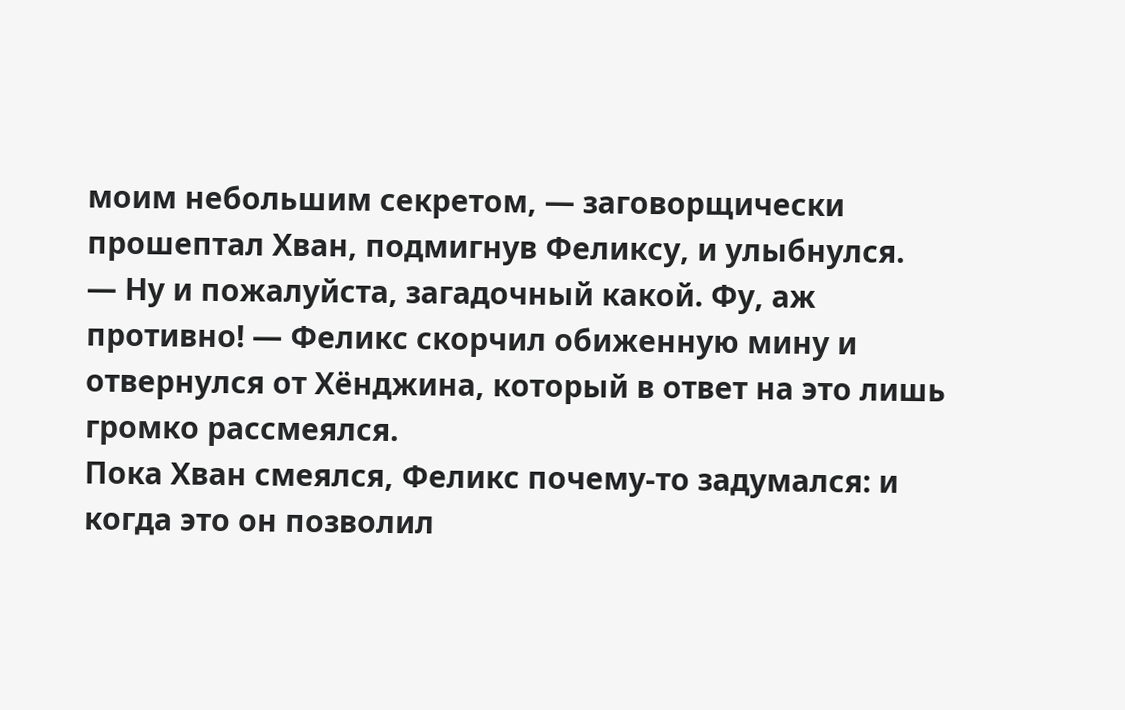моим небольшим секретом, — заговорщически прошептал Хван, подмигнув Феликсу, и улыбнулся.
— Ну и пожалуйста, загадочный какой. Фу, аж противно! — Феликс скорчил обиженную мину и отвернулся от Хёнджина, который в ответ на это лишь громко рассмеялся.
Пока Хван смеялся, Феликс почему-то задумался: и когда это он позволил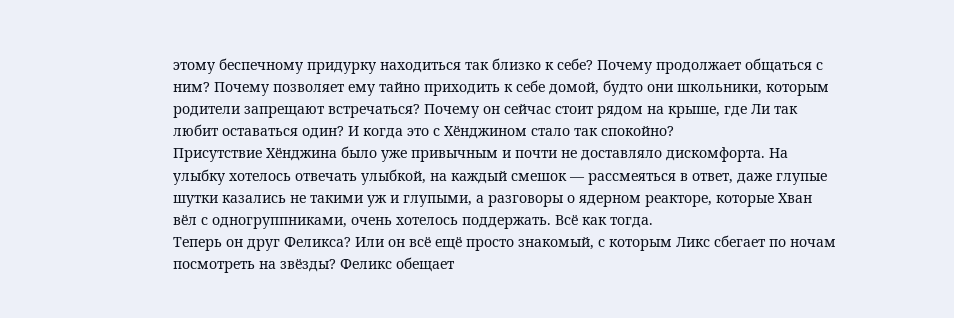этому беспечному придурку находиться так близко к себе? Почему продолжает общаться с ним? Почему позволяет ему тайно приходить к себе домой, будто они школьники, которым родители запрещают встречаться? Почему он сейчас стоит рядом на крыше, где Ли так любит оставаться один? И когда это с Хёнджином стало так спокойно?
Присутствие Хёнджина было уже привычным и почти не доставляло дискомфорта. На улыбку хотелось отвечать улыбкой, на каждый смешок — рассмеяться в ответ, даже глупые шутки казались не такими уж и глупыми, а разговоры о ядерном реакторе, которые Хван вёл с одногруппниками, очень хотелось поддержать. Всё как тогда.
Теперь он друг Феликса? Или он всё ещё просто знакомый, с которым Ликс сбегает по ночам посмотреть на звёзды? Феликс обещает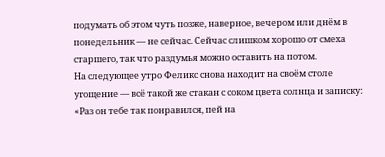подумать об этом чуть позже, наверное, вечером или днём в понедельник — не сейчас. Сейчас слишком хорошо от смеха старшего, так что раздумья можно оставить на потом.
На следующее утро Феликс снова находит на своём столе угощение — всё такой же стакан с соком цвета солнца и записку: «Раз он тебе так понравился, пей на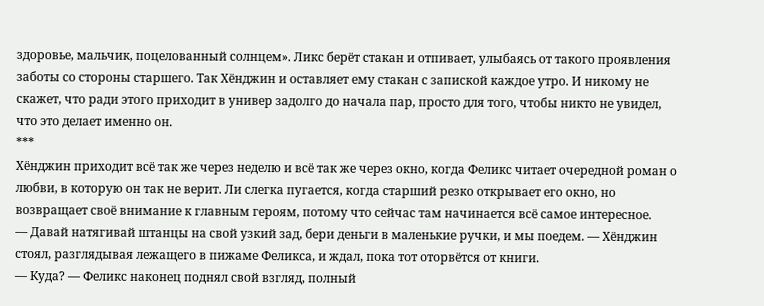здоровье, мальчик, поцелованный солнцем». Ликс берёт стакан и отпивает, улыбаясь от такого проявления заботы со стороны старшего. Так Хёнджин и оставляет ему стакан с запиской каждое утро. И никому не скажет, что ради этого приходит в универ задолго до начала пар, просто для того, чтобы никто не увидел, что это делает именно он.
***
Хёнджин приходит всё так же через неделю и всё так же через окно, когда Феликс читает очередной роман о любви, в которую он так не верит. Ли слегка пугается, когда старший резко открывает его окно, но возвращает своё внимание к главным героям, потому что сейчас там начинается всё самое интересное.
— Давай натягивай штанцы на свой узкий зад, бери деньги в маленькие ручки, и мы поедем. — Хёнджин стоял, разглядывая лежащего в пижаме Феликса, и ждал, пока тот оторвётся от книги.
— Куда? — Феликс наконец поднял свой взгляд, полный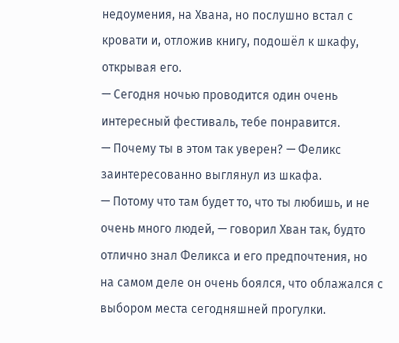недоумения, на Хвана, но послушно встал с кровати и, отложив книгу, подошёл к шкафу, открывая его.
— Сегодня ночью проводится один очень интересный фестиваль, тебе понравится.
— Почему ты в этом так уверен? — Феликс заинтересованно выглянул из шкафа.
— Потому что там будет то, что ты любишь, и не очень много людей, — говорил Хван так, будто отлично знал Феликса и его предпочтения, но на самом деле он очень боялся, что облажался с выбором места сегодняшней прогулки.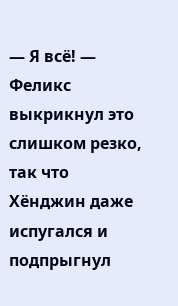— Я всё! — Феликс выкрикнул это слишком резко, так что Хёнджин даже испугался и подпрыгнул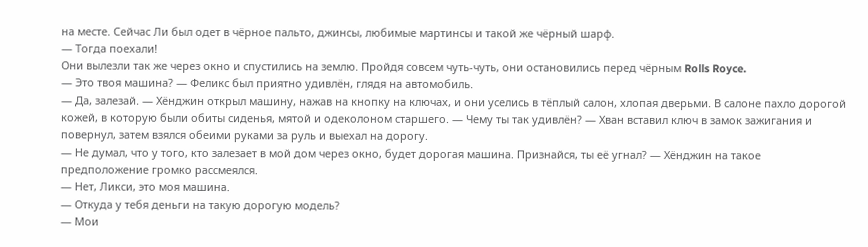на месте. Сейчас Ли был одет в чёрное пальто, джинсы, любимые мартинсы и такой же чёрный шарф.
— Тогда поехали!
Они вылезли так же через окно и спустились на землю. Пройдя совсем чуть-чуть, они остановились перед чёрным Rolls Royce.
— Это твоя машина? — Феликс был приятно удивлён, глядя на автомобиль.
— Да, залезай. — Хёнджин открыл машину, нажав на кнопку на ключах, и они уселись в тёплый салон, хлопая дверьми. В салоне пахло дорогой кожей, в которую были обиты сиденья, мятой и одеколоном старшего. — Чему ты так удивлён? — Хван вставил ключ в замок зажигания и повернул, затем взялся обеими руками за руль и выехал на дорогу.
— Не думал, что у того, кто залезает в мой дом через окно, будет дорогая машина. Признайся, ты её угнал? — Хёнджин на такое предположение громко рассмеялся.
— Нет, Ликси, это моя машина.
— Откуда у тебя деньги на такую дорогую модель?
— Мои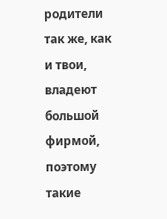родители так же, как и твои, владеют большой фирмой, поэтому такие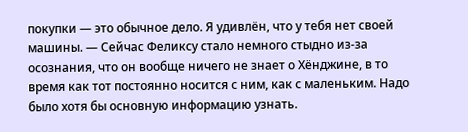покупки — это обычное дело. Я удивлён, что у тебя нет своей машины. — Сейчас Феликсу стало немного стыдно из-за осознания, что он вообще ничего не знает о Хёнджине, в то время как тот постоянно носится с ним, как с маленьким. Надо было хотя бы основную информацию узнать.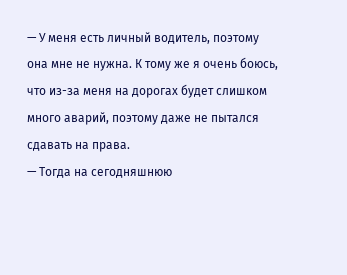— У меня есть личный водитель, поэтому она мне не нужна. К тому же я очень боюсь, что из-за меня на дорогах будет слишком много аварий, поэтому даже не пытался сдавать на права.
— Тогда на сегодняшнюю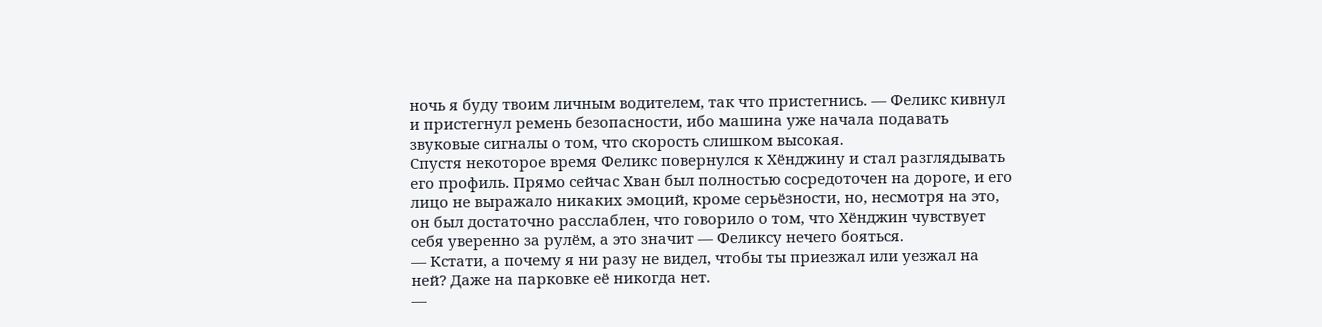ночь я буду твоим личным водителем, так что пристегнись. — Феликс кивнул и пристегнул ремень безопасности, ибо машина уже начала подавать звуковые сигналы о том, что скорость слишком высокая.
Спустя некоторое время Феликс повернулся к Хёнджину и стал разглядывать его профиль. Прямо сейчас Хван был полностью сосредоточен на дороге, и его лицо не выражало никаких эмоций, кроме серьёзности, но, несмотря на это, он был достаточно расслаблен, что говорило о том, что Хёнджин чувствует себя уверенно за рулём, а это значит — Феликсу нечего бояться.
— Кстати, а почему я ни разу не видел, чтобы ты приезжал или уезжал на ней? Даже на парковке её никогда нет.
—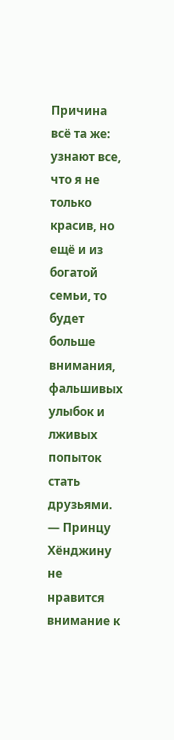Причина всё та же: узнают все, что я не только красив, но ещё и из богатой семьи, то будет больше внимания, фальшивых улыбок и лживых попыток стать друзьями.
— Принцу Хёнджину не нравится внимание к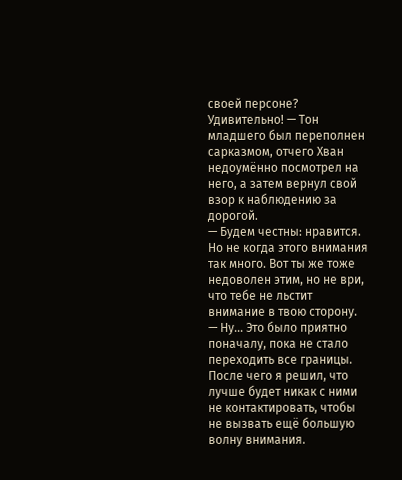своей персоне? Удивительно! — Тон младшего был переполнен сарказмом, отчего Хван недоумённо посмотрел на него, а затем вернул свой взор к наблюдению за дорогой.
— Будем честны: нравится. Но не когда этого внимания так много. Вот ты же тоже недоволен этим, но не ври, что тебе не льстит внимание в твою сторону.
— Ну… Это было приятно поначалу, пока не стало переходить все границы. После чего я решил, что лучше будет никак с ними не контактировать, чтобы не вызвать ещё большую волну внимания.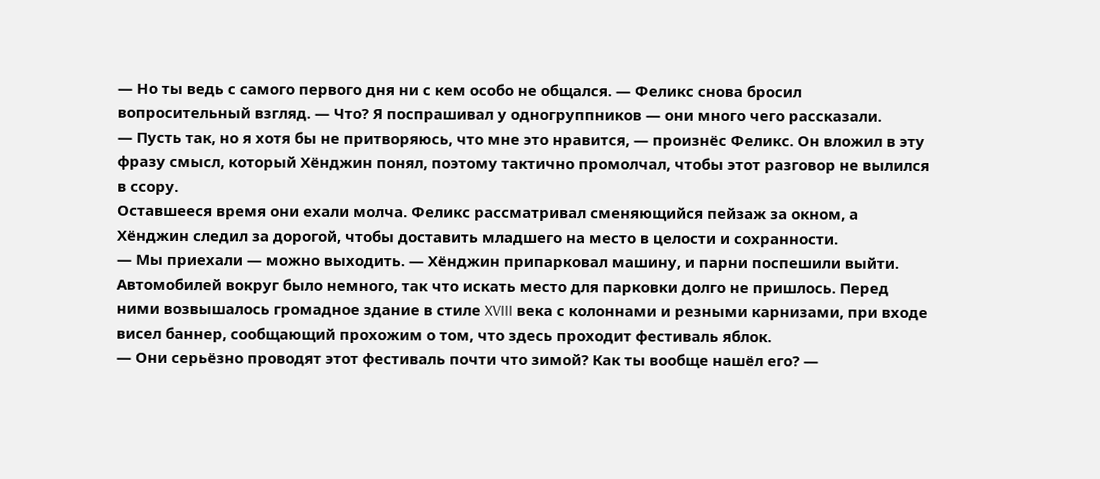— Но ты ведь с самого первого дня ни с кем особо не общался. — Феликс снова бросил вопросительный взгляд. — Что? Я поспрашивал у одногруппников — они много чего рассказали.
— Пусть так, но я хотя бы не притворяюсь, что мне это нравится, — произнёс Феликс. Он вложил в эту фразу смысл, который Хёнджин понял, поэтому тактично промолчал, чтобы этот разговор не вылился в ссору.
Оставшееся время они ехали молча. Феликс рассматривал сменяющийся пейзаж за окном, а Хёнджин следил за дорогой, чтобы доставить младшего на место в целости и сохранности.
— Мы приехали — можно выходить. — Хёнджин припарковал машину, и парни поспешили выйти. Автомобилей вокруг было немного, так что искать место для парковки долго не пришлось. Перед ними возвышалось громадное здание в стиле XVIII века с колоннами и резными карнизами, при входе висел баннер, сообщающий прохожим о том, что здесь проходит фестиваль яблок.
— Они серьёзно проводят этот фестиваль почти что зимой? Как ты вообще нашёл его? —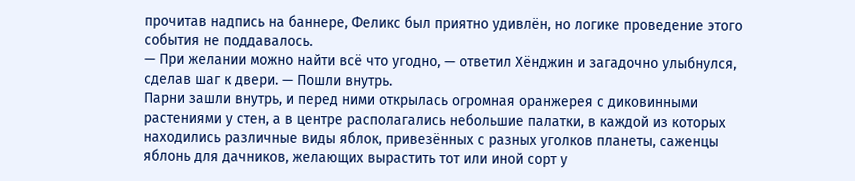прочитав надпись на баннере, Феликс был приятно удивлён, но логике проведение этого события не поддавалось.
— При желании можно найти всё что угодно, — ответил Хёнджин и загадочно улыбнулся, сделав шаг к двери. — Пошли внутрь.
Парни зашли внутрь, и перед ними открылась огромная оранжерея с диковинными растениями у стен, а в центре располагались небольшие палатки, в каждой из которых находились различные виды яблок, привезённых с разных уголков планеты, саженцы яблонь для дачников, желающих вырастить тот или иной сорт у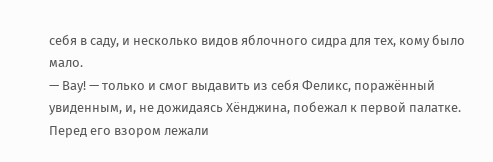себя в саду, и несколько видов яблочного сидра для тех, кому было мало.
— Вау! — только и смог выдавить из себя Феликс, поражённый увиденным, и, не дожидаясь Хёнджина, побежал к первой палатке.
Перед его взором лежали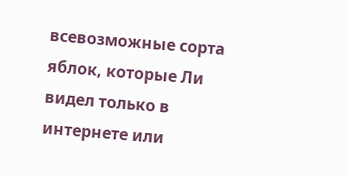всевозможные сорта яблок, которые Ли видел только в интернете или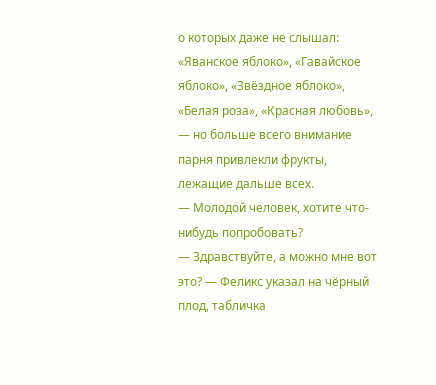о которых даже не слышал: «Яванское яблоко», «Гавайское яблоко», «Звёздное яблоко», «Белая роза», «Красная любовь», — но больше всего внимание парня привлекли фрукты, лежащие дальше всех.
— Молодой человек, хотите что-нибудь попробовать?
— Здравствуйте, а можно мне вот это? — Феликс указал на чёрный плод, табличка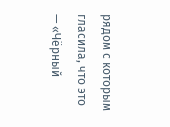рядом с которым гласила, что это — «Чёрный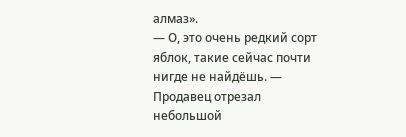алмаз».
— О, это очень редкий сорт яблок, такие сейчас почти нигде не найдёшь. — Продавец отрезал небольшой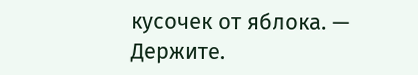кусочек от яблока. — Держите.